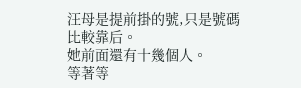汪母是提前掛的號,只是號碼比較靠后。
她前面還有十幾個人。
等著等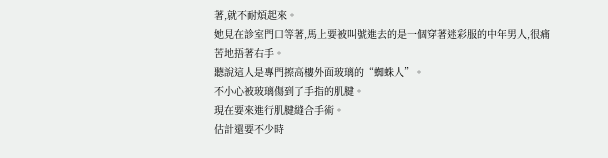著,就不耐煩起來。
她見在診室門口等著,馬上要被叫號進去的是一個穿著迷彩服的中年男人,很痛苦地捂著右手。
聽說這人是專門擦高樓外面玻璃的“蜘蛛人”。
不小心被玻璃傷到了手指的肌腱。
現在要來進行肌腱縫合手術。
估計還要不少時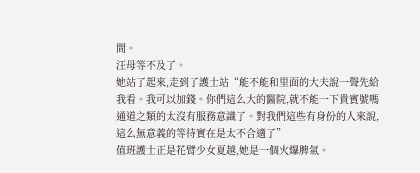間。
汪母等不及了。
她站了起來,走到了護士站“能不能和里面的大夫說一聲先給我看。我可以加錢。你們這么大的醫院,就不能一下貴賓號嗎通道之類的太沒有服務意識了。對我們這些有身份的人來說,這么無意義的等待實在是太不合適了”
值班護士正是花臂少女夏越,她是一個火爆脾氣。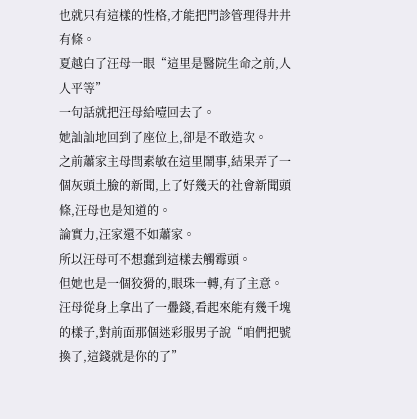也就只有這樣的性格,才能把門診管理得井井有條。
夏越白了汪母一眼“這里是醫院生命之前,人人平等”
一句話就把汪母給噎回去了。
她訕訕地回到了座位上,卻是不敢造次。
之前蕭家主母閆素敏在這里鬧事,結果弄了一個灰頭土臉的新聞,上了好幾天的社會新聞頭條,汪母也是知道的。
論實力,汪家還不如蕭家。
所以汪母可不想蠢到這樣去觸霉頭。
但她也是一個狡猾的,眼珠一轉,有了主意。
汪母從身上拿出了一疊錢,看起來能有幾千塊的樣子,對前面那個迷彩服男子說“咱們把號換了,這錢就是你的了”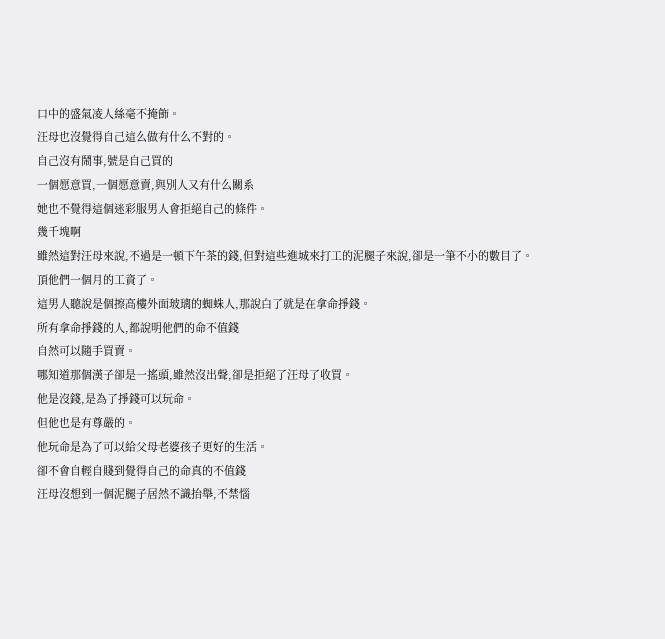口中的盛氣凌人絲毫不掩飾。
汪母也沒覺得自己這么做有什么不對的。
自己沒有鬧事,號是自己買的
一個愿意買,一個愿意賣,與別人又有什么關系
她也不覺得這個迷彩服男人會拒絕自己的條件。
幾千塊啊
雖然這對汪母來說,不過是一頓下午茶的錢,但對這些進城來打工的泥腿子來說,卻是一筆不小的數目了。
頂他們一個月的工資了。
這男人聽說是個擦高樓外面玻璃的蜘蛛人,那說白了就是在拿命掙錢。
所有拿命掙錢的人,都說明他們的命不值錢
自然可以隨手買賣。
哪知道那個漢子卻是一搖頭,雖然沒出聲,卻是拒絕了汪母了收買。
他是沒錢,是為了掙錢可以玩命。
但他也是有尊嚴的。
他玩命是為了可以給父母老婆孩子更好的生活。
卻不會自輕自賤到覺得自己的命真的不值錢
汪母沒想到一個泥腿子居然不識抬舉,不禁惱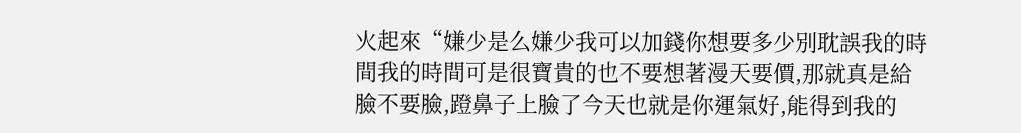火起來“嫌少是么嫌少我可以加錢你想要多少別耽誤我的時間我的時間可是很寶貴的也不要想著漫天要價,那就真是給臉不要臉,蹬鼻子上臉了今天也就是你運氣好,能得到我的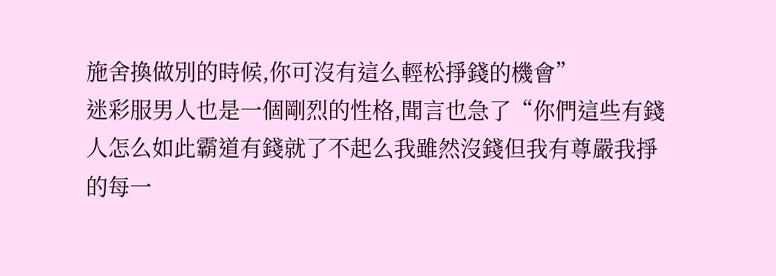施舍換做別的時候,你可沒有這么輕松掙錢的機會”
迷彩服男人也是一個剛烈的性格,聞言也急了“你們這些有錢人怎么如此霸道有錢就了不起么我雖然沒錢但我有尊嚴我掙的每一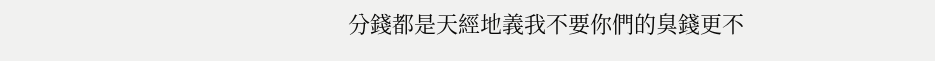分錢都是天經地義我不要你們的臭錢更不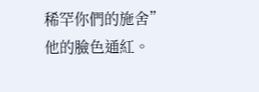稀罕你們的施舍”
他的臉色通紅。